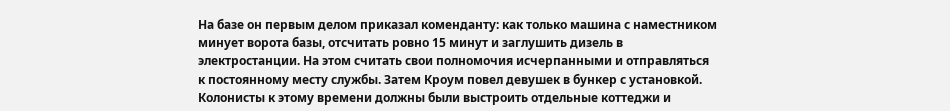На базе он первым делом приказал коменданту: как только машина с наместником минует ворота базы, отсчитать ровно 15 минут и заглушить дизель в электростанции. На этом считать свои полномочия исчерпанными и отправляться к постоянному месту службы. Затем Кроум повел девушек в бункер с установкой. Колонисты к этому времени должны были выстроить отдельные коттеджи и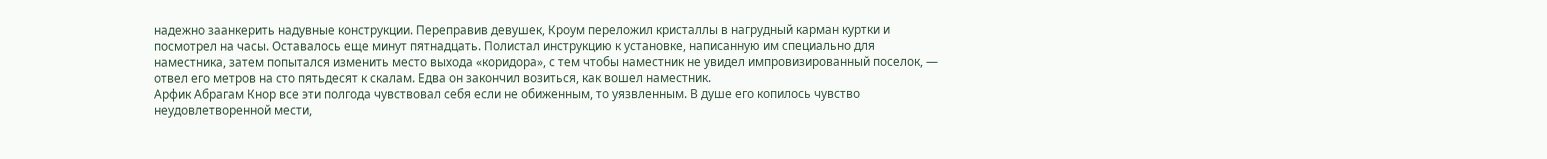надежно заанкерить надувные конструкции. Переправив девушек, Кроум переложил кристаллы в нагрудный карман куртки и посмотрел на часы. Оставалось еще минут пятнадцать. Полистал инструкцию к установке, написанную им специально для наместника, затем попытался изменить место выхода «коридора», с тем чтобы наместник не увидел импровизированный поселок, — отвел его метров на сто пятьдесят к скалам. Едва он закончил возиться, как вошел наместник.
Арфик Абрагам Кнор все эти полгода чувствовал себя если не обиженным, то уязвленным. В душе его копилось чувство неудовлетворенной мести,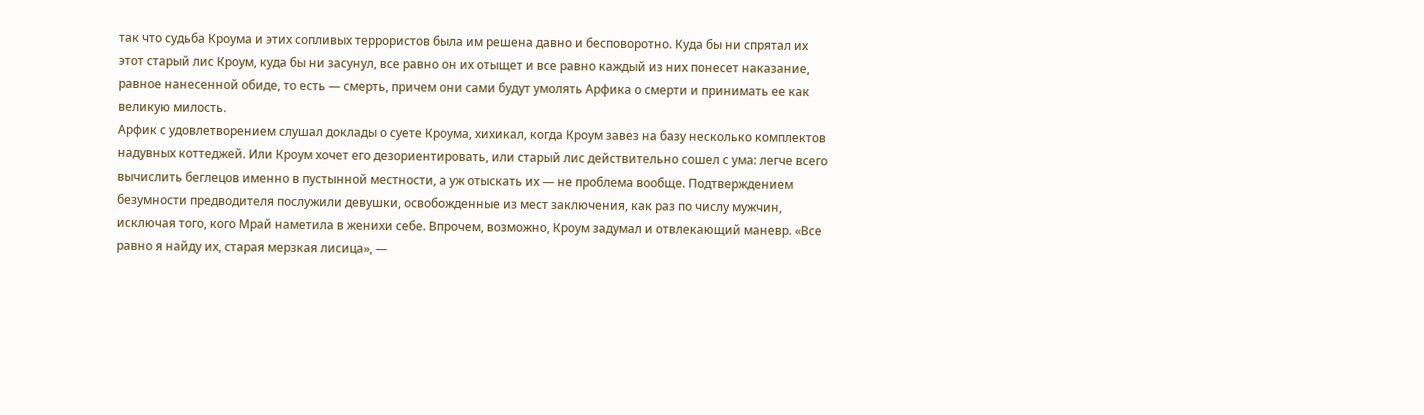так что судьба Кроума и этих сопливых террористов была им решена давно и бесповоротно. Куда бы ни спрятал их этот старый лис Кроум, куда бы ни засунул, все равно он их отыщет и все равно каждый из них понесет наказание, равное нанесенной обиде, то есть — смерть, причем они сами будут умолять Арфика о смерти и принимать ее как великую милость.
Арфик с удовлетворением слушал доклады о суете Кроума, хихикал, когда Кроум завез на базу несколько комплектов надувных коттеджей. Или Кроум хочет его дезориентировать, или старый лис действительно сошел с ума: легче всего вычислить беглецов именно в пустынной местности, а уж отыскать их — не проблема вообще. Подтверждением безумности предводителя послужили девушки, освобожденные из мест заключения, как раз по числу мужчин, исключая того, кого Мрай наметила в женихи себе. Впрочем, возможно, Кроум задумал и отвлекающий маневр. «Все равно я найду их, старая мерзкая лисица», —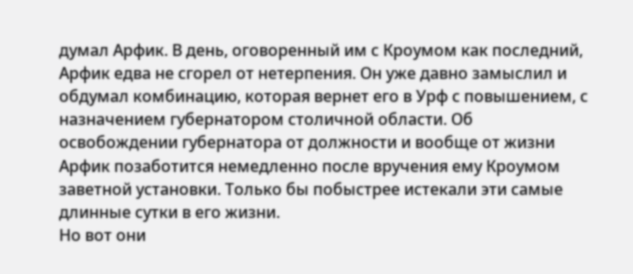думал Арфик. В день, оговоренный им с Кроумом как последний, Арфик едва не сгорел от нетерпения. Он уже давно замыслил и обдумал комбинацию, которая вернет его в Урф с повышением, с назначением губернатором столичной области. Об освобождении губернатора от должности и вообще от жизни Арфик позаботится немедленно после вручения ему Кроумом заветной установки. Только бы побыстрее истекали эти самые длинные сутки в его жизни.
Но вот они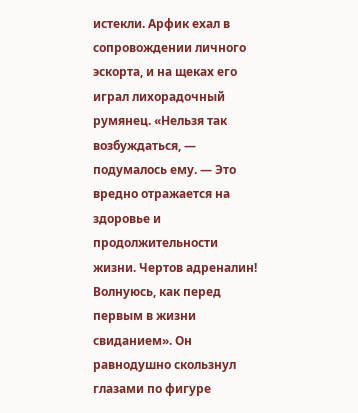истекли. Арфик ехал в сопровождении личного эскорта, и на щеках его играл лихорадочный румянец. «Нельзя так возбуждаться, — подумалось ему. — Это вредно отражается на здоровье и продолжительности жизни. Чертов адреналин! Волнуюсь, как перед первым в жизни свиданием». Он равнодушно скользнул глазами по фигуре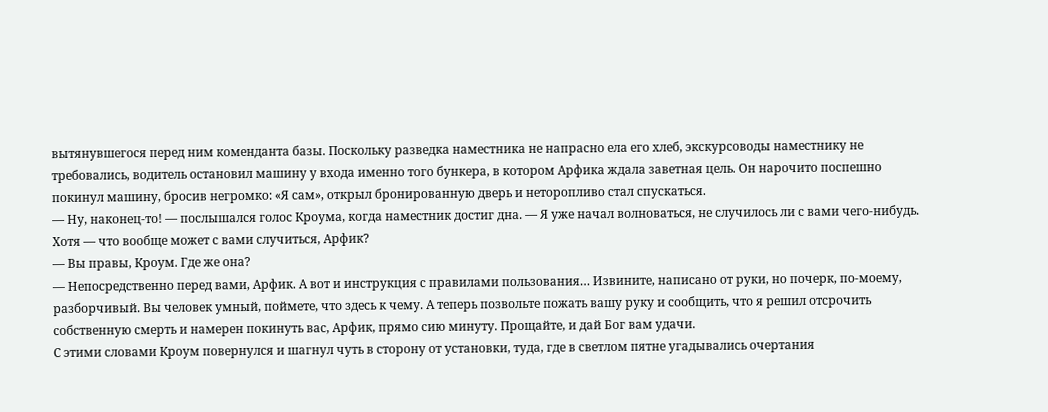вытянувшегося перед ним коменданта базы. Поскольку разведка наместника не напрасно ела его хлеб, экскурсоводы наместнику не требовались, водитель остановил машину у входа именно того бункера, в котором Арфика ждала заветная цель. Он нарочито поспешно покинул машину, бросив негромко: «Я сам», открыл бронированную дверь и неторопливо стал спускаться.
— Ну, наконец-то! — послышался голос Кроума, когда наместник достиг дна. — Я уже начал волноваться, не случилось ли с вами чего-нибудь. Хотя — что вообще может с вами случиться, Арфик?
— Вы правы, Кроум. Где же она?
— Непосредственно перед вами, Арфик. А вот и инструкция с правилами пользования… Извините, написано от руки, но почерк, по-моему, разборчивый. Вы человек умный, поймете, что здесь к чему. А теперь позвольте пожать вашу руку и сообщить, что я решил отсрочить собственную смерть и намерен покинуть вас, Арфик, прямо сию минуту. Прощайте, и дай Бог вам удачи.
С этими словами Кроум повернулся и шагнул чуть в сторону от установки, туда, где в светлом пятне угадывались очертания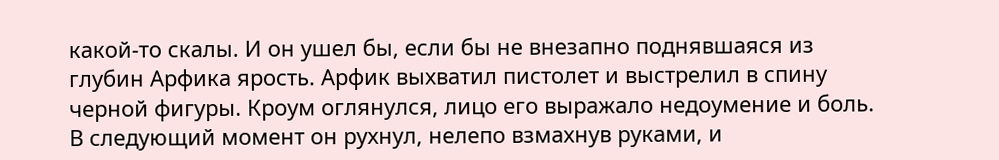какой-то скалы. И он ушел бы, если бы не внезапно поднявшаяся из глубин Арфика ярость. Арфик выхватил пистолет и выстрелил в спину черной фигуры. Кроум оглянулся, лицо его выражало недоумение и боль. В следующий момент он рухнул, нелепо взмахнув руками, и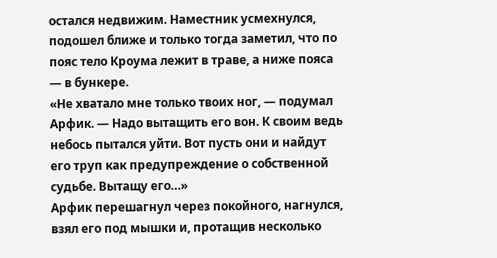остался недвижим. Наместник усмехнулся, подошел ближе и только тогда заметил, что по пояс тело Кроума лежит в траве, а ниже пояса — в бункере.
«Не хватало мне только твоих ног, — подумал Арфик. — Надо вытащить его вон. К своим ведь небось пытался уйти. Вот пусть они и найдут его труп как предупреждение о собственной судьбе. Вытащу его…»
Арфик перешагнул через покойного, нагнулся, взял его под мышки и, протащив несколько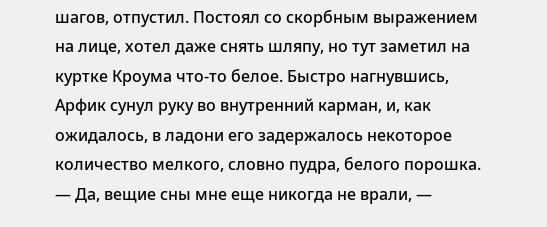шагов, отпустил. Постоял со скорбным выражением на лице, хотел даже снять шляпу, но тут заметил на куртке Кроума что-то белое. Быстро нагнувшись, Арфик сунул руку во внутренний карман, и, как ожидалось, в ладони его задержалось некоторое количество мелкого, словно пудра, белого порошка.
— Да, вещие сны мне еще никогда не врали, —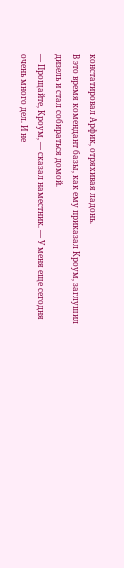констатировал Арфик, отряхивая ладонь.
В это время комендант базы, как ему приказал Кроум, заглушил дизель и стал собираться домой.
— Прощайте, Кроум, — сказал наместник. — У меня еще сегодня очень много дел. И не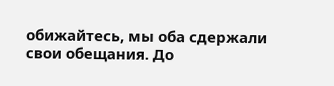обижайтесь, мы оба сдержали свои обещания. До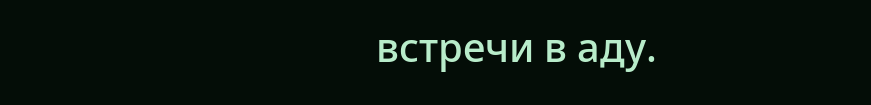встречи в аду.